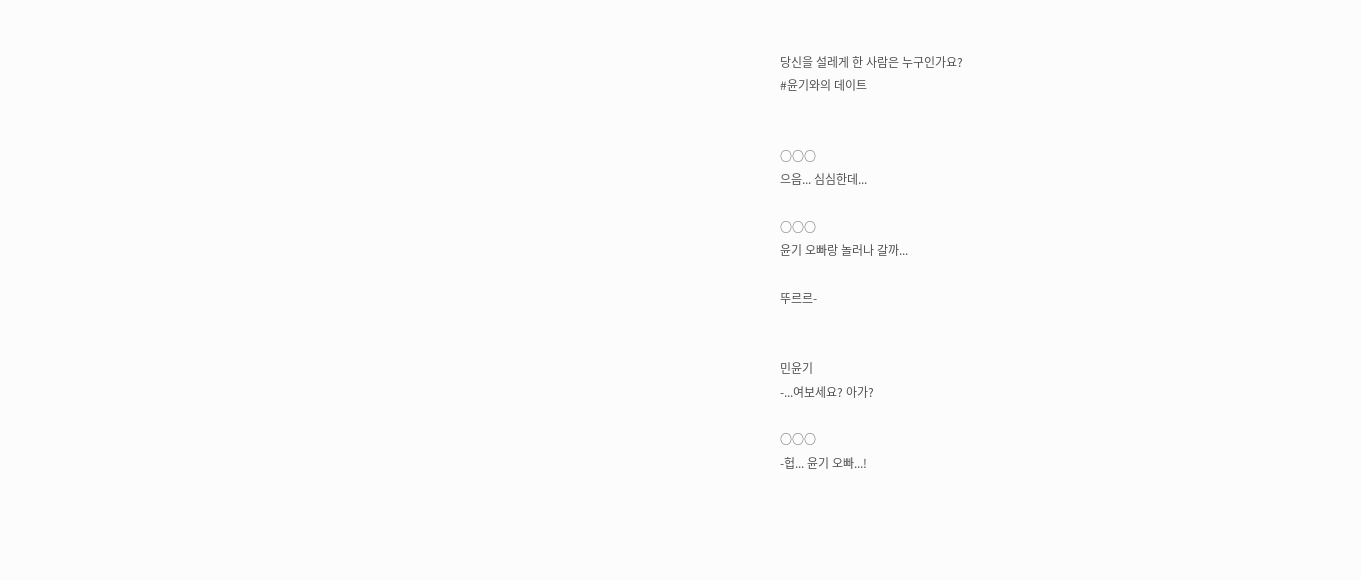당신을 설레게 한 사람은 누구인가요?
#윤기와의 데이트


○○○
으음... 심심한데...

○○○
윤기 오빠랑 놀러나 갈까...

뚜르르-


민윤기
-...여보세요? 아가?

○○○
-헙... 윤기 오빠...!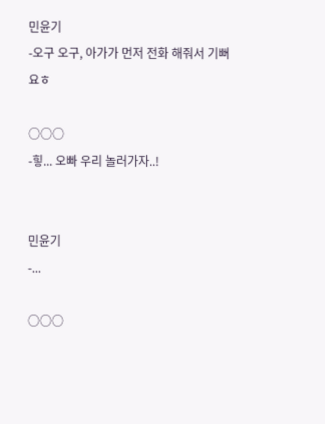민윤기
-오구 오구, 아가가 먼저 전화 해줘서 기뻐요ㅎ

○○○
-힣... 오빠 우리 놀러가자..!


민윤기
-...

○○○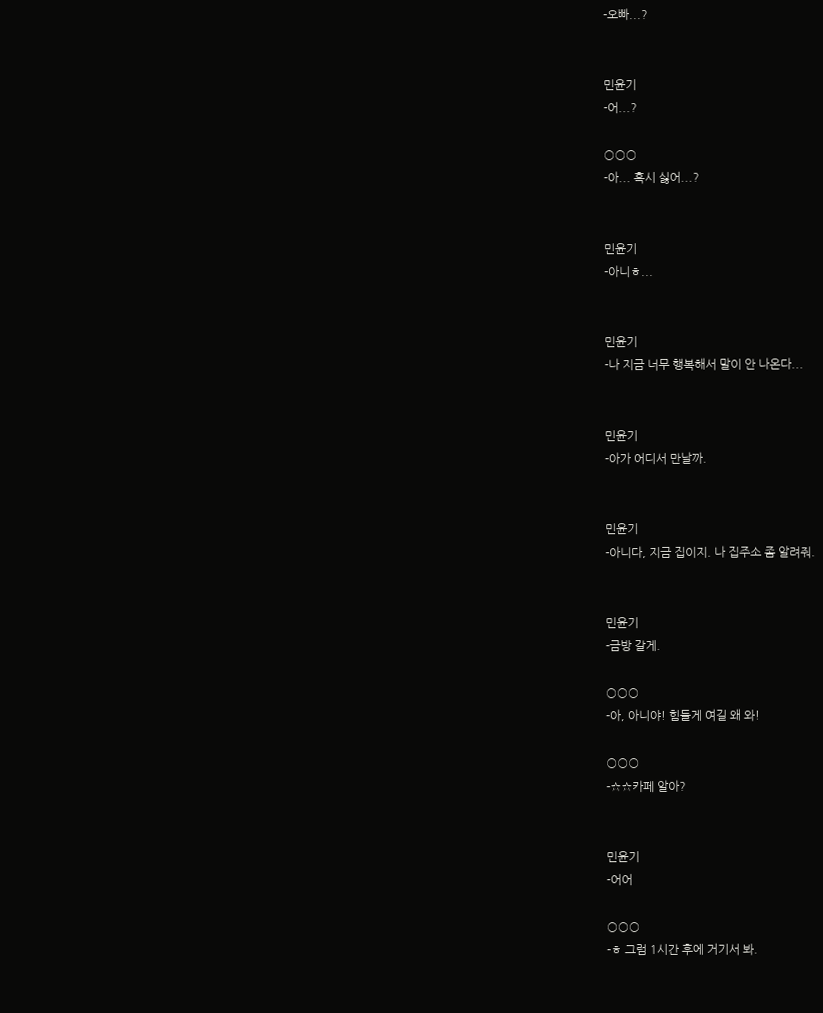-오빠...?


민윤기
-어...?

○○○
-아... 혹시 싫어...?


민윤기
-아니ㅎ...


민윤기
-나 지금 너무 행복해서 말이 안 나온다...


민윤기
-아가 어디서 만날까.


민윤기
-아니다, 지금 집이지. 나 집주소 좀 알려줘.


민윤기
-금방 갈게.

○○○
-아, 아니야! 힘들게 여길 왜 와!

○○○
-☆☆카페 알아?


민윤기
-어어

○○○
-ㅎ 그럼 1시간 후에 거기서 봐.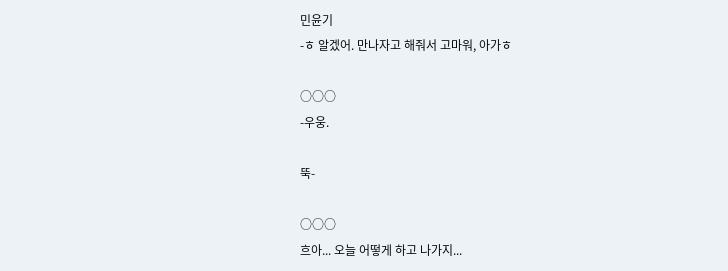민윤기
-ㅎ 알겠어. 만나자고 해줘서 고마워, 아가ㅎ

○○○
-우웅.

뚝-

○○○
흐아... 오늘 어떻게 하고 나가지...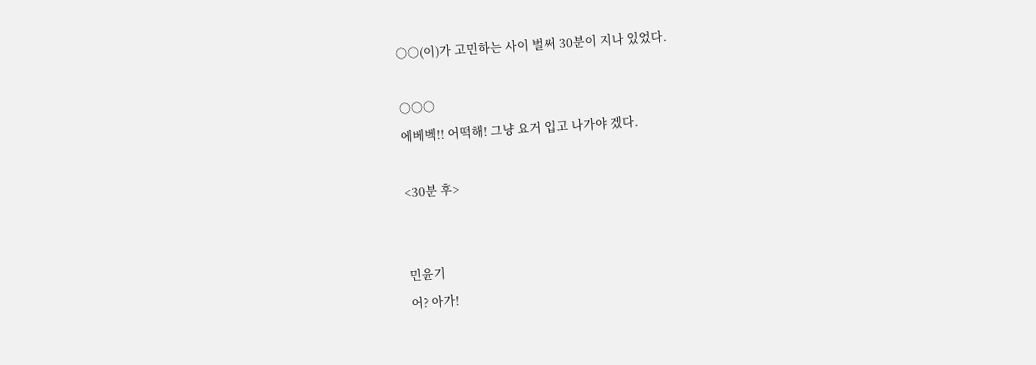○○(이)가 고민하는 사이 벌써 30분이 지나 있었다.

○○○
에베벡!! 어떡해! 그냥 요거 입고 나가야 겠다.

<30분 후>


민윤기
어? 아가!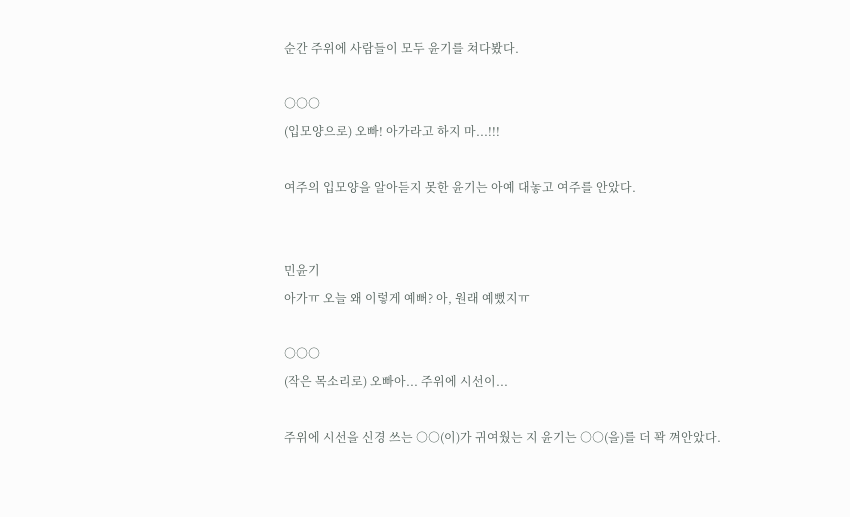순간 주위에 사람들이 모두 윤기를 쳐다봤다.

○○○
(입모양으로) 오빠! 아가라고 하지 마...!!!

여주의 입모양을 알아듣지 못한 윤기는 아예 대놓고 여주를 안았다.


민윤기
아가ㅠ 오늘 왜 이렇게 예뻐? 아, 원래 예뻤지ㅠ

○○○
(작은 목소리로) 오빠아... 주위에 시선이...

주위에 시선을 신경 쓰는 ○○(이)가 귀여웠는 지 윤기는 ○○(을)를 더 꽉 껴안았다.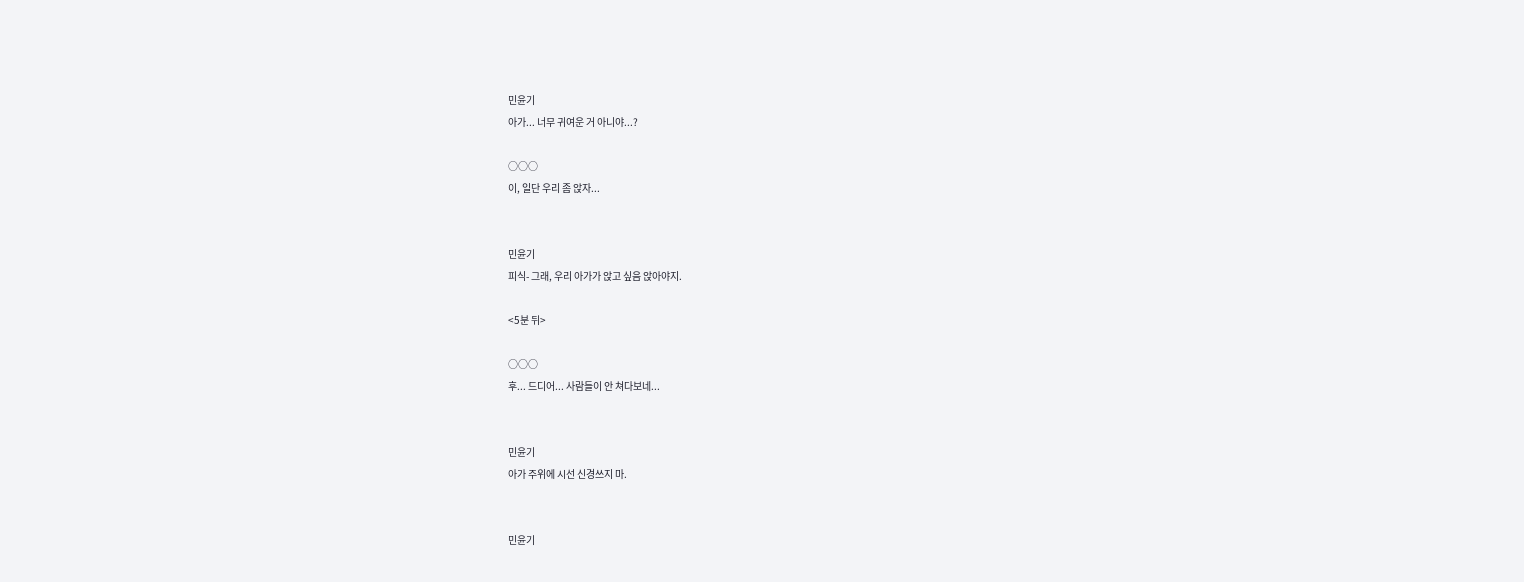민윤기
아가... 너무 귀여운 거 아니야...?

○○○
이, 일단 우리 좀 앉자...


민윤기
피식- 그래, 우리 아가가 앉고 싶음 앉아야지.

<5분 뒤>

○○○
후... 드디어... 사람들이 안 쳐다보네...


민윤기
아가 주위에 시선 신경쓰지 마.


민윤기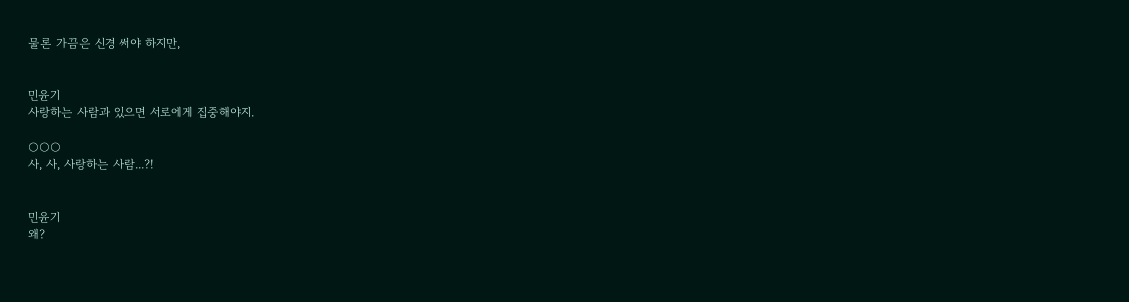물론 가끔은 신경 써야 하지만,


민윤기
사랑하는 사람과 있으면 서로에게 집중해야지.

○○○
사, 사, 사랑하는 사람...?!


민윤기
왜?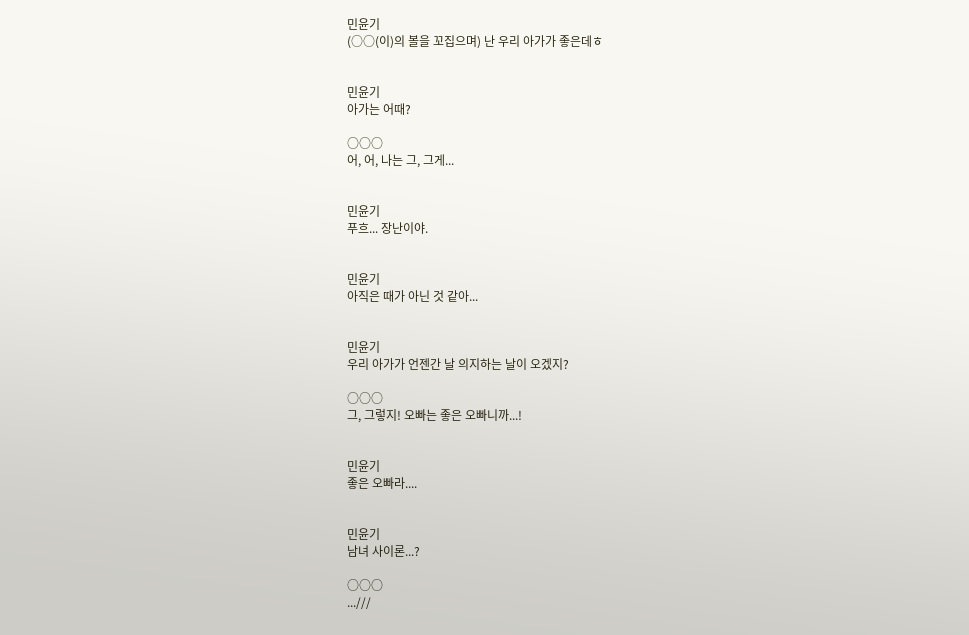민윤기
(○○(이)의 볼을 꼬집으며) 난 우리 아가가 좋은데ㅎ


민윤기
아가는 어때?

○○○
어, 어, 나는 그, 그게...


민윤기
푸흐... 장난이야.


민윤기
아직은 때가 아닌 것 같아...


민윤기
우리 아가가 언젠간 날 의지하는 날이 오겠지?

○○○
그, 그렇지! 오빠는 좋은 오빠니까...!


민윤기
좋은 오빠라....


민윤기
남녀 사이론...?

○○○
...///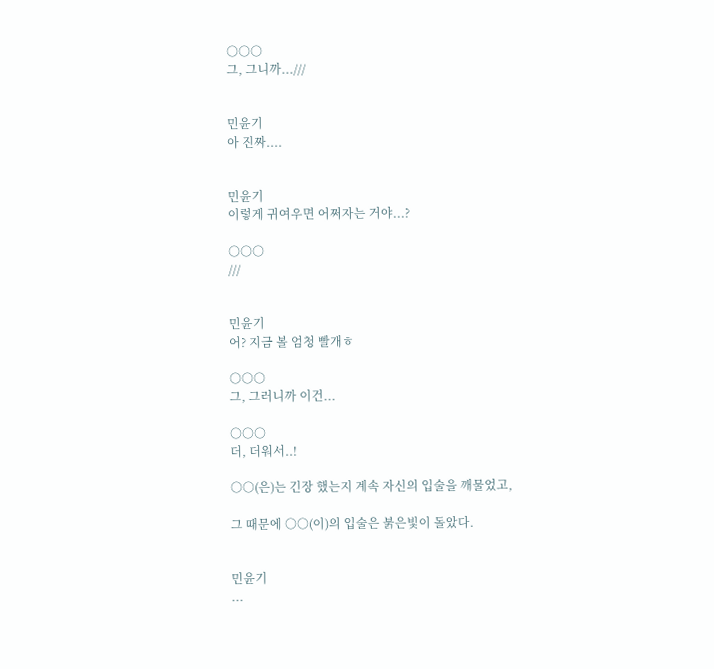○○○
그, 그니까...///


민윤기
아 진짜....


민윤기
이렇게 귀여우면 어쩌자는 거야...?

○○○
///


민윤기
어? 지금 볼 엄청 빨개ㅎ

○○○
그, 그러니까 이건...

○○○
더, 더워서..!

○○(은)는 긴장 했는지 계속 자신의 입술을 깨물었고,

그 때문에 ○○(이)의 입술은 붉은빛이 돌았다.


민윤기
...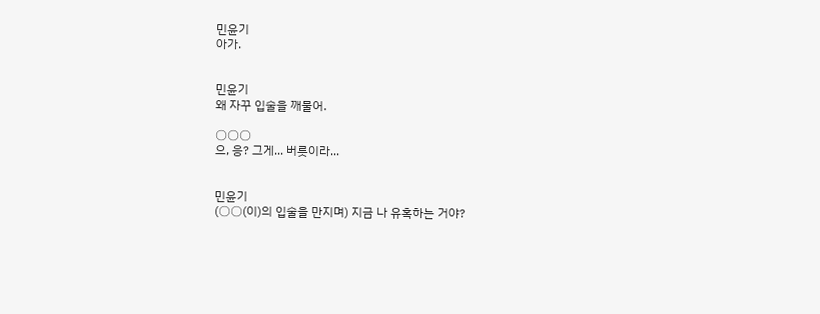민윤기
아가.


민윤기
왜 자꾸 입술을 깨물어.

○○○
으, 응? 그게... 버릇이라...


민윤기
(○○(이)의 입술을 만지며) 지금 나 유혹하는 거야?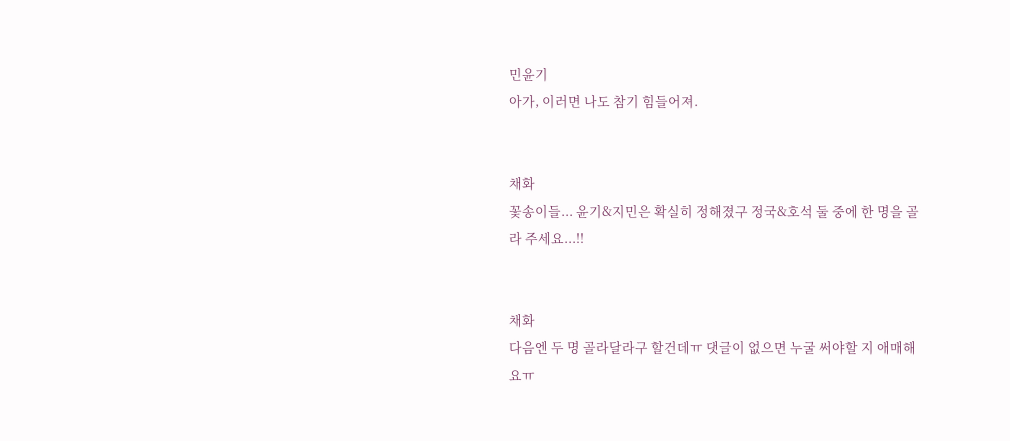민윤기
아가, 이러면 나도 참기 힘들어져.


채화
꽃송이들... 윤기&지민은 확실히 정해졌구 정국&호석 둘 중에 한 명을 골라 주세요...!!


채화
다음엔 두 명 골라달라구 할건데ㅠ 댓글이 없으면 누굴 써야할 지 애매해요ㅠ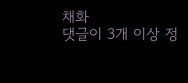채화
댓글이 3개 이상 정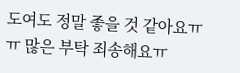도여도 정말 좋을 것 같아요ㅠㅠ 많은 부탁 죄송해요ㅠ